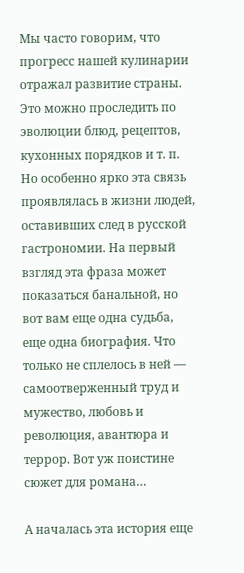Мы часто говорим, что прогресс нашей кулинарии отражал развитие страны. Это можно проследить по эволюции блюд, рецептов, кухонных порядков и т. п. Но особенно ярко эта связь проявлялась в жизни людей, оставивших след в русской гастрономии. На первый взгляд эта фраза может показаться банальной, но вот вам еще одна судьба, еще одна биография. Что только не сплелось в ней — самоотверженный труд и мужество, любовь и революция, авантюра и террор. Вот уж поистине сюжет для романа…

А началась эта история еще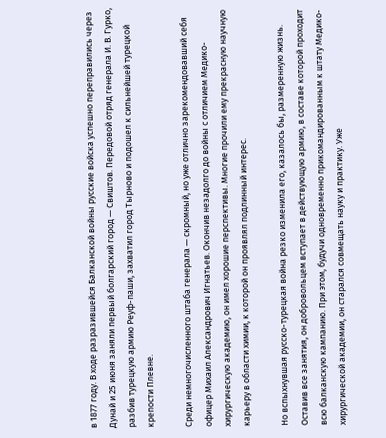в 1877 году. В ходе разразившейся Балканской войны русские войска успешно переправились через Дунай и 25 июня заняли первый болгарский город — Свиштов. Передовой отряд генерала И. В. Гурко, разбив турецкую армию Реуф-паши, захватил город Тырново и подошел к сильнейшей турецкой крепости Плевне.

Среди немногочисленного штаба генерала — скромный, но уже отлично зарекомендовавший себя офицер Михаил Александрович Игнатьев. Окончив незадолго до войны с отличием Медико-хирургическую академию, он имел хорошие перспективы. Многие прочили ему прекрасную научную карьеру в области химии, к которой он проявлял подлинный интерес.

Но вспыхнувшая русско-турецкая война резко изменила его, казалось бы, размеренную жизнь. Оставив все занятия, он добровольцем вступает в действующую армию, в составе которой проходит всю балканскую кампанию. При этом, будучи одновременно прикомандированным к штату Медико-хирургической академии, он старался совмещать науку и практику. Уже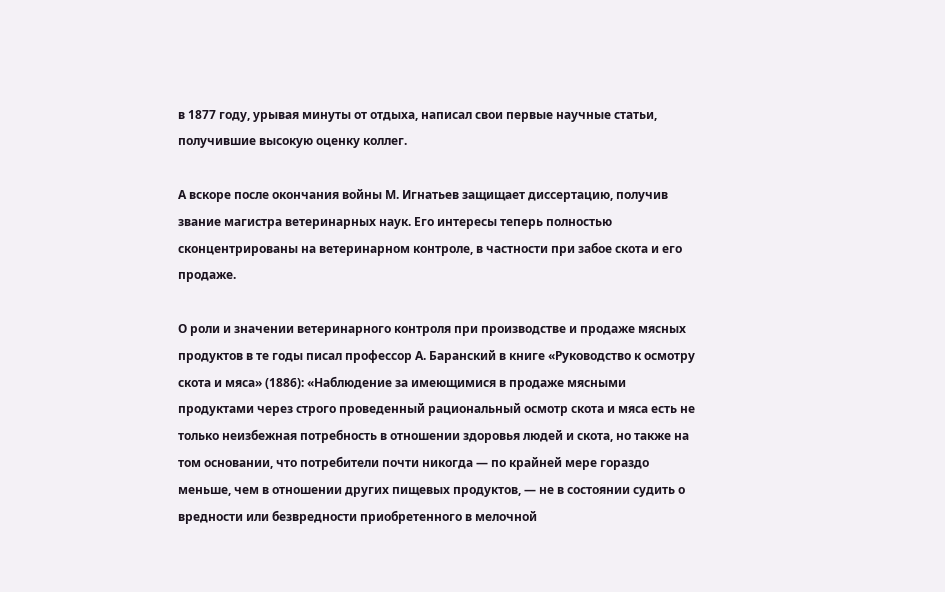в 1877 году, урывая минуты от отдыха, написал свои первые научные статьи, получившие высокую оценку коллег.

А вскоре после окончания войны М. Игнатьев защищает диссертацию, получив звание магистра ветеринарных наук. Его интересы теперь полностью сконцентрированы на ветеринарном контроле, в частности при забое скота и его продаже.

О роли и значении ветеринарного контроля при производстве и продаже мясных продуктов в те годы писал профессор А. Баранский в книге «Руководство к осмотру скота и мяса» (1886): «Наблюдение за имеющимися в продаже мясными продуктами через строго проведенный рациональный осмотр скота и мяса есть не только неизбежная потребность в отношении здоровья людей и скота, но также на том основании, что потребители почти никогда — по крайней мере гораздо меньше, чем в отношении других пищевых продуктов, — не в состоянии судить о вредности или безвредности приобретенного в мелочной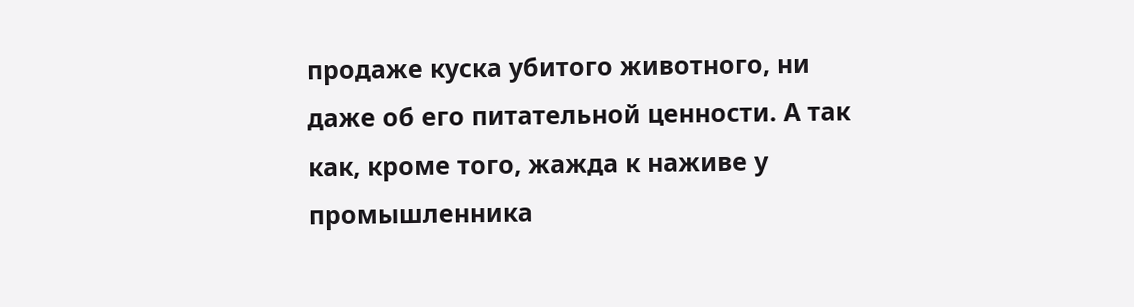продаже куска убитого животного, ни даже об его питательной ценности. А так как, кроме того, жажда к наживе у промышленника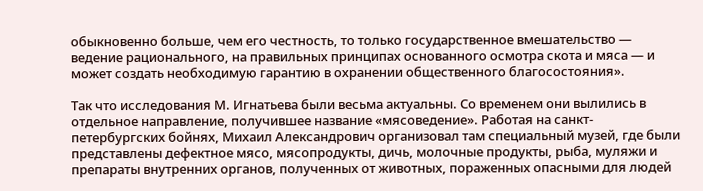обыкновенно больше, чем его честность, то только государственное вмешательство — ведение рационального, на правильных принципах основанного осмотра скота и мяса — и может создать необходимую гарантию в охранении общественного благосостояния».

Так что исследования М. Игнатьева были весьма актуальны. Со временем они вылились в отдельное направление, получившее название «мясоведение». Работая на санкт-петербургских бойнях, Михаил Александрович организовал там специальный музей, где были представлены дефектное мясо, мясопродукты, дичь, молочные продукты, рыба, муляжи и препараты внутренних органов, полученных от животных, пораженных опасными для людей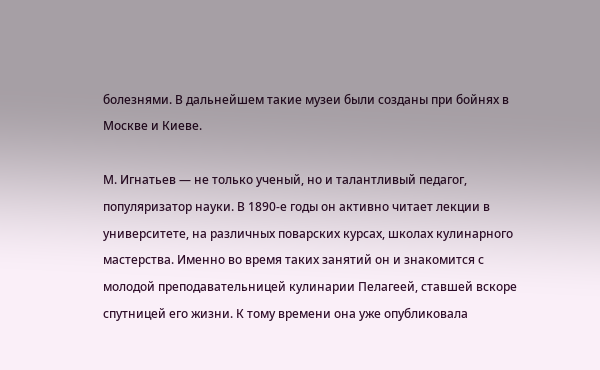болезнями. В дальнейшем такие музеи были созданы при бойнях в Москве и Киеве.

М. Игнатьев — не только ученый, но и талантливый педагог, популяризатор науки. В 1890-е годы он активно читает лекции в университете, на различных поварских курсах, школах кулинарного мастерства. Именно во время таких занятий он и знакомится с молодой преподавательницей кулинарии Пелагеей, ставшей вскоре спутницей его жизни. К тому времени она уже опубликовала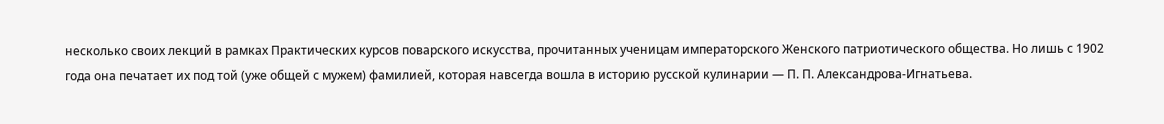несколько своих лекций в рамках Практических курсов поварского искусства, прочитанных ученицам императорского Женского патриотического общества. Но лишь с 1902 года она печатает их под той (уже общей с мужем) фамилией, которая навсегда вошла в историю русской кулинарии — П. П. Александрова-Игнатьева.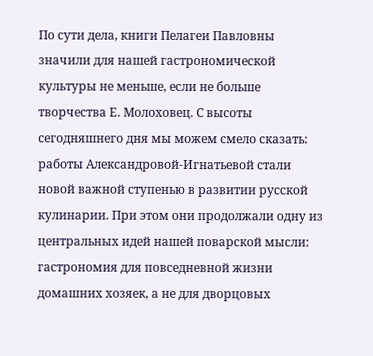По сути дела, книги Пелагеи Павловны значили для нашей гастрономической культуры не меньше, если не больше творчества Е. Молоховец. С высоты сегодняшнего дня мы можем смело сказать: работы Александровой-Игнатьевой стали новой важной ступенью в развитии русской кулинарии. При этом они продолжали одну из центральных идей нашей поварской мысли: гастрономия для повседневной жизни домашних хозяек, а не для дворцовых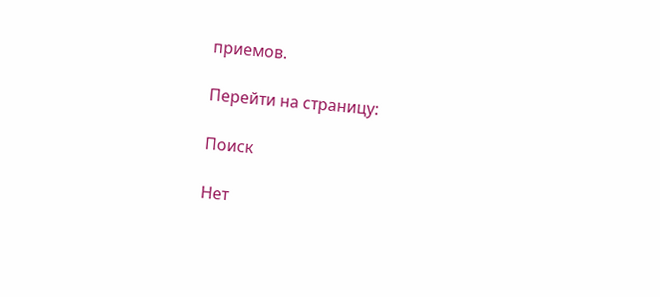приемов.

Перейти на страницу:

Поиск

Нет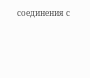соединения с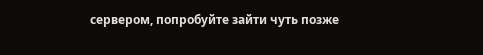сервером, попробуйте зайти чуть позже